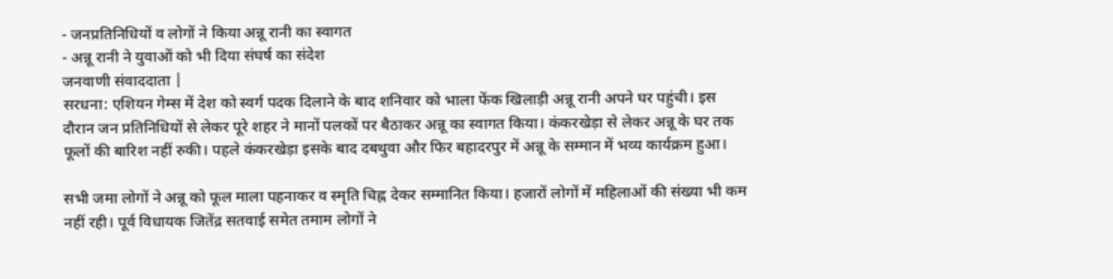- जनप्रतिनिधियों व लोगों ने किया अन्नू रानी का स्वागत
- अन्नू रानी ने युवाओं को भी दिया संघर्ष का संदेश
जनवाणी संवाददाता |
सरधना: एशियन गेम्स में देश को स्वर्ग पदक दिलाने के बाद शनिवार को भाला फेंक खिलाड़ी अन्नू रानी अपने घर पहुंची। इस दौरान जन प्रतिनिधियों से लेकर पूरे शहर ने मानों पलकों पर बैठाकर अन्नू का स्वागत किया। कंकरखेड़ा से लेकर अन्नू के घर तक फूलों की बारिश नहीं रुकी। पहले कंकरखेड़ा इसके बाद दबथुवा और फिर बहादरपुर में अन्नू के सम्मान में भव्य कार्यक्रम हुआ।

सभी जमा लोगों ने अन्नू को फूल माला पहनाकर व स्मृति चिह्न देकर सम्मानित किया। हजारों लोगों में महिलाओं की संख्या भी कम नहीं रही। पूर्व विधायक जितेंद्र सतवाई समेत तमाम लोगों ने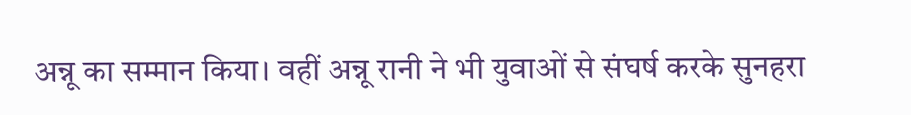अन्नू का सम्मान किया। वहीं अन्नू रानी ने भी युवाओं से संघर्ष करके सुनहरा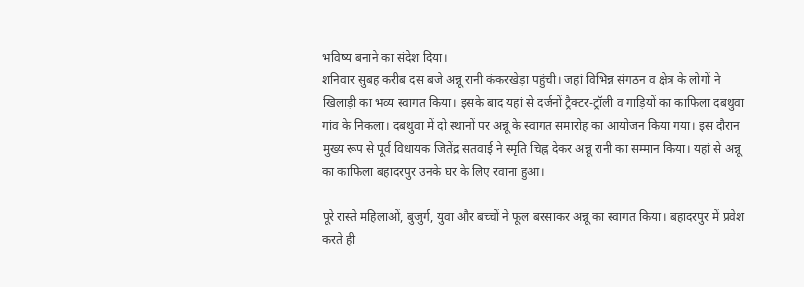भविष्य बनाने का संदेश दिया।
शनिवार सुबह करीब दस बजे अन्नू रानी कंकरखेड़ा पहुंची। जहां विभिन्न संगठन व क्षेत्र के लोगों ने खिलाड़ी का भव्य स्वागत किया। इसके बाद यहां से दर्जनों ट्रैक्टर-ट्रॉली व गाड़ियों का काफिला दबथुवा गांव के निकला। दबथुवा में दो स्थानों पर अन्नू के स्वागत समारोह का आयोजन किया गया। इस दौरान मुख्य रूप से पूर्व विधायक जितेंद्र सतवाई ने स्मृति चिह्न देकर अन्नू रानी का सम्मान किया। यहां से अन्नू का काफिला बहादरपुर उनके घर के लिए रवाना हुआ।

पूरे रास्ते महिलाओं, बुजुर्ग, युवा और बच्चों ने फूल बरसाकर अन्नू का स्वागत किया। बहादरपुर में प्रवेश करते ही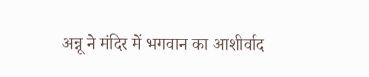अन्नू ने मंदिर में भगवान का आशीर्वाद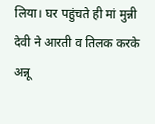लिया। घर पहुंचते ही मां मुन्नी देवी ने आरती व तिलक करके अन्नू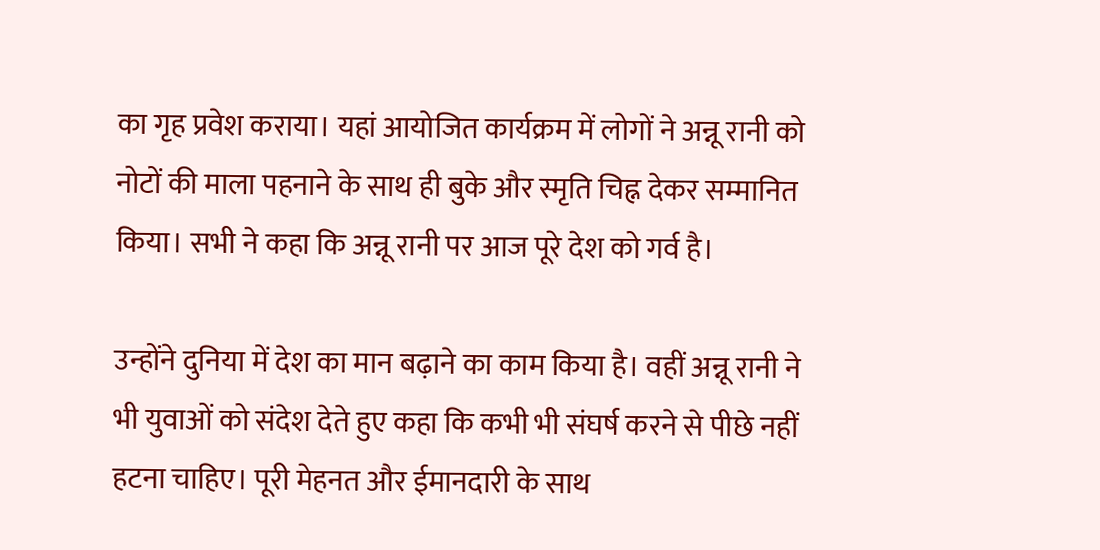का गृह प्रवेश कराया। यहां आयोजित कार्यक्रम में लोगों ने अन्नू रानी को नोटों की माला पहनाने के साथ ही बुके और स्मृति चिह्न देकर सम्मानित किया। सभी ने कहा कि अन्नू रानी पर आज पूरे देश को गर्व है।

उन्होंने दुनिया में देश का मान बढ़ाने का काम किया है। वहीं अन्नू रानी ने भी युवाओं को संदेश देते हुए कहा कि कभी भी संघर्ष करने से पीछे नहीं हटना चाहिए। पूरी मेहनत और ईमानदारी के साथ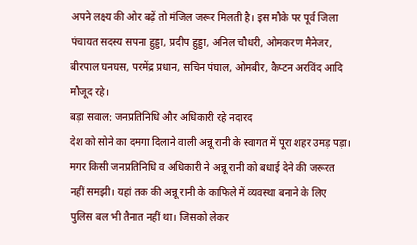अपने लक्ष्य की ओर बढ़ें तो मंजिल जरूर मिलती है। इस मौके पर पूर्व जिला पंचायत सदस्य सपना हुड्डा, प्रदीप हुड्डा, अनिल चौधरी, ओमकरण मैनेजर, बीरपाल घनघस, परमेंद्र प्रधान, सचिन पंघाल, ओमबीर, कैप्टन अरविंद आदि मौजूद रहे।
बड़ा सवाल: जनप्रतिनिधि और अधिकारी रहे नदारद
देश को सोने का दमगा दिलाने वाली अन्नू रानी के स्वागत में पूरा शहर उमड़ पड़ा। मगर किसी जनप्रतिनिधि व अधिकारी ने अन्नू रानी को बधाई देने की जरूरत नहीं समझी। यहां तक की अन्नू रानी के काफिले में व्यवस्था बनाने के लिए पुलिस बल भी तैनात नहीं था। जिसको लेकर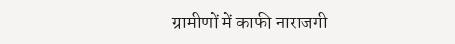ग्रामीणों में काफी नाराजगी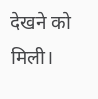देखने को मिली।